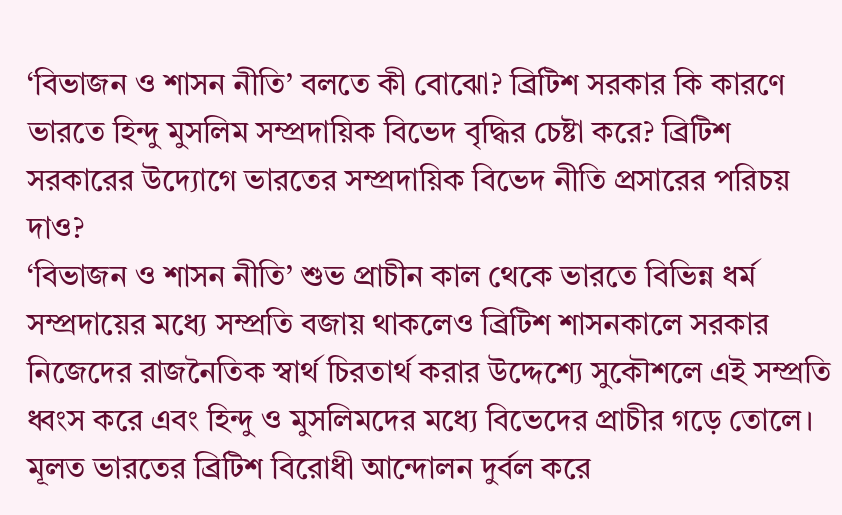‘বিভাজন ও শাসন নীতি’ বলতে কী বোঝো? ব্রিটিশ সরকার কি কারণে ভারতে হিন্দু মুসলিম সম্প্রদায়িক বিভেদ বৃদ্ধির চেষ্টা করে? ব্রিটিশ সরকারের উদ্যোগে ভারতের সম্প্রদায়িক বিভেদ নীতি প্রসারের পরিচয় দাও?
‘বিভাজন ও শাসন নীতি’ শুভ প্রাচীন কাল থেকে ভারতে বিভিন্ন ধর্ম সম্প্রদায়ের মধ্যে সম্প্রতি বজায় থাকলেও ব্রিটিশ শাসনকালে সরকার নিজেদের রাজনৈতিক স্বার্থ চিরতার্থ করার উদ্দেশ্যে সুকৌশলে এই সম্প্রতি ধ্বংস করে এবং হিন্দু ও মুসলিমদের মধ্যে বিভেদের প্রাচীর গড়ে তোলে। মূলত ভারতের ব্রিটিশ বিরোধী আন্দোলন দুর্বল করে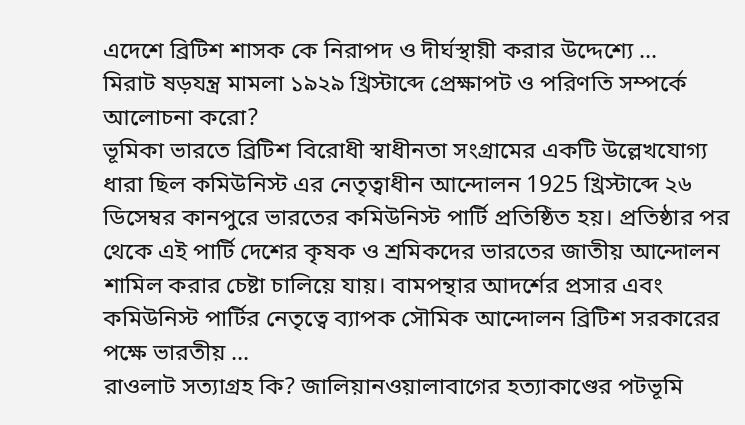এদেশে ব্রিটিশ শাসক কে নিরাপদ ও দীর্ঘস্থায়ী করার উদ্দেশ্যে ...
মিরাট ষড়যন্ত্র মামলা ১৯২৯ খ্রিস্টাব্দে প্রেক্ষাপট ও পরিণতি সম্পর্কে আলোচনা করো?
ভূমিকা ভারতে ব্রিটিশ বিরোধী স্বাধীনতা সংগ্রামের একটি উল্লেখযোগ্য ধারা ছিল কমিউনিস্ট এর নেতৃত্বাধীন আন্দোলন 1925 খ্রিস্টাব্দে ২৬ ডিসেম্বর কানপুরে ভারতের কমিউনিস্ট পার্টি প্রতিষ্ঠিত হয়। প্রতিষ্ঠার পর থেকে এই পার্টি দেশের কৃষক ও শ্রমিকদের ভারতের জাতীয় আন্দোলন শামিল করার চেষ্টা চালিয়ে যায়। বামপন্থার আদর্শের প্রসার এবং কমিউনিস্ট পার্টির নেতৃত্বে ব্যাপক সৌমিক আন্দোলন ব্রিটিশ সরকারের পক্ষে ভারতীয় ...
রাওলাট সত্যাগ্রহ কি? জালিয়ানওয়ালাবাগের হত্যাকাণ্ডের পটভূমি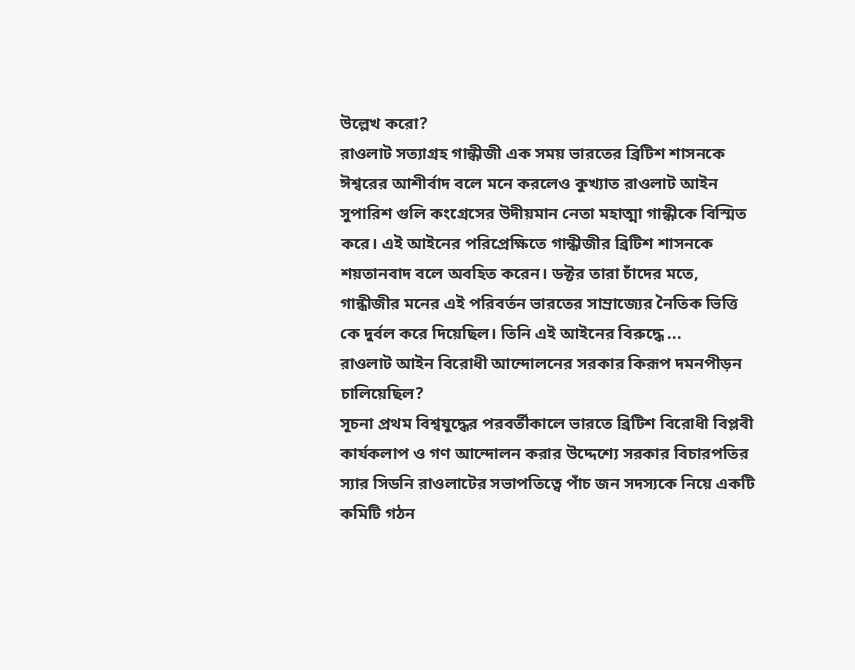উল্লেখ করো?
রাওলাট সত্যাগ্রহ গান্ধীজী এক সময় ভারতের ব্রিটিশ শাসনকে ঈশ্বরের আশীর্বাদ বলে মনে করলেও কুখ্যাত রাওলাট আইন সুপারিশ গুলি কংগ্রেসের উদীয়মান নেতা মহাত্মা গান্ধীকে বিস্মিত করে। এই আইনের পরিপ্রেক্ষিতে গান্ধীজীর ব্রিটিশ শাসনকে শয়তানবাদ বলে অবহিত করেন। ডক্টর তারা চাঁদের মতে, গান্ধীজীর মনের এই পরিবর্তন ভারতের সাম্রাজ্যের নৈতিক ভিত্তি কে দুর্বল করে দিয়েছিল। তিনি এই আইনের বিরুদ্ধে ...
রাওলাট আইন বিরোধী আন্দোলনের সরকার কিরূপ দমনপীড়ন চালিয়েছিল?
সূচনা প্রথম বিশ্বযুদ্ধের পরবর্তীকালে ভারতে ব্রিটিশ বিরোধী বিপ্লবী কার্যকলাপ ও গণ আন্দোলন করার উদ্দেশ্যে সরকার বিচারপতির স্যার সিডনি রাওলাটের সভাপতিত্বে পাঁচ জন সদস্যকে নিয়ে একটি কমিটি গঠন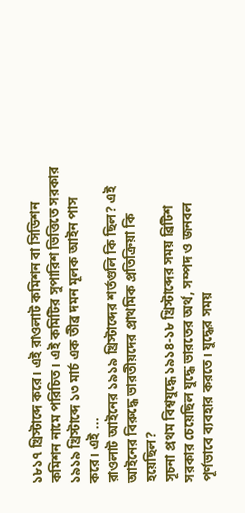১৮১৭ খ্রিস্টাব্দে করে। এই রাওলাট কমিশন বা সিডিশন কমিশন নামে পরিচিত। এই কমিটির সুপারিশ ভিত্তিতে সরকার ১৯১৯ খ্রিস্টাব্দে ১৩ মার্চ এক তীব্র দমন মূলক আইন পাস করে। এই ...
রাওলাট আইনের ১৯১৯ খ্রিস্টাব্দের শর্তগুলি কি ছিল? এই আইনের বিরুদ্ধে ভারতীয়দের প্রাথমিক প্রতিক্রিয়া কি হয়েছিল?
সূচনা প্রথম বিশ্বযুদ্ধে ১৯১৪-১৮ খ্রিস্টাব্দের সময় ব্রিটিশ সরকার চেয়েছিল যুদ্ধে ভারতের অর্থ, সম্পদ ও জনবল পূর্ণভাবে ব্যবহার করতে। যুদ্ধের সময়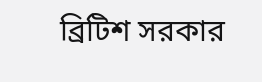ব্রিটিশ সরকার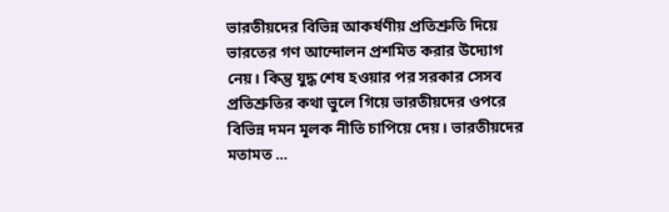ভারতীয়দের বিভিন্ন আকর্ষণীয় প্রতিশ্রুতি দিয়ে ভারতের গণ আন্দোলন প্রশমিত করার উদ্যোগ নেয়। কিন্তু যুদ্ধ শেষ হওয়ার পর সরকার সেসব প্রতিশ্রুতির কথা ভুলে গিয়ে ভারতীয়দের ওপরে বিভিন্ন দমন মূলক নীতি চাপিয়ে দেয়। ভারতীয়দের মতামত ...